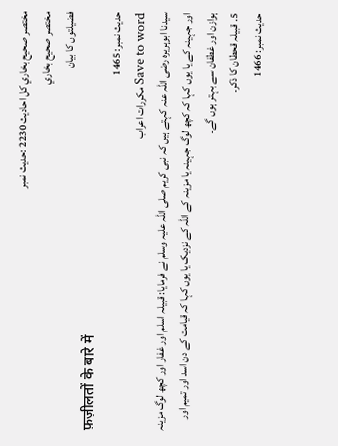مختصر صحيح بخاري کل احادیث 2230 :حدیث نمبر
مختصر صحيح بخاري
فضیلتوں کا بیان
फ़ज़ीलतों के बारे में
حدیث نمبر: 1465
Save to word مکررات اعراب
سیدنا ابوہریرہ رضی اللہ عنہ کہتے ہیں کہ نبی کریم صلی اللہ علیہ وسلم نے فرمایا: قبیلہ اسلم اور غفار اور کچھ لوگ مزینہ اور جہینہ کے یا یوں کہا کہ کچھ لوگ جہینہ یا مزینہ کے اللہ کے نزدیک یا یوں کہا کہ قیامت کے دن اسد اور تمیم اور ہوازن اور غطفان سے بہتر ہوں گے۔
5. قبیلہ قحطان کا ذکر۔
حدیث نمبر: 1466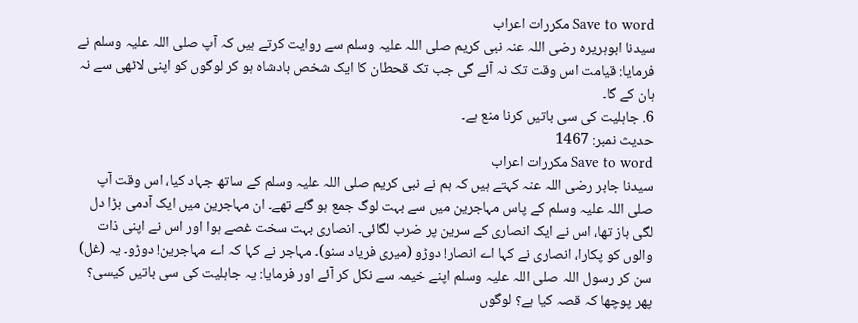Save to word مکررات اعراب
سیدنا ابوہریرہ رضی اللہ عنہ نبی کریم صلی اللہ علیہ وسلم سے روایت کرتے ہیں کہ آپ صلی اللہ علیہ وسلم نے فرمایا: قیامت اس وقت تک نہ آئے گی جب تک قحطان کا ایک شخص بادشاہ ہو کر لوگوں کو اپنی لاٹھی سے نہ ہان کے گا۔
6. جاہلیت کی سی باتیں کرنا منع ہے۔
حدیث نمبر: 1467
Save to word مکررات اعراب
سیدنا جابر رضی اللہ عنہ کہتے ہیں کہ ہم نے نبی کریم صلی اللہ علیہ وسلم کے ساتھ جہاد کیا، اس وقت آپ صلی اللہ علیہ وسلم کے پاس مہاجرین میں سے بہت لوگ جمع ہو گئے تھے۔ ان مہاجرین میں ایک آدمی بڑا دل لگی باز تھا، اس نے ایک انصاری کے سرین پر ضرب لگائی۔ انصاری بہت سخت غصے ہوا اور اس نے اپنی ذات والوں کو پکارا، انصاری نے کہا اے انصار! دوڑو (میری فریاد سنو)۔ مہاجر نے کہا کہ اے مہاجرین! دوڑو۔ یہ (غل) سن کر رسول اللہ صلی اللہ علیہ وسلم اپنے خیمہ سے نکل کر آئے اور فرمایا: یہ جاہلیت کی سی باتیں کیسی؟ پھر پوچھا کہ قصہ کیا ہے؟ لوگوں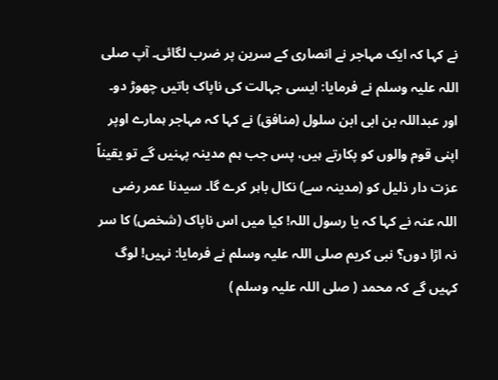نے کہا کہ ایک مہاجر نے انصاری کے سرین پر ضرب لگائی۔ آپ صلی اللہ علیہ وسلم نے فرمایا: ایسی جہالت کی ناپاک باتیں چھوڑ دو۔ اور عبداللہ بن ابی ابن سلول (منافق) نے کہا کہ مہاجر ہمارے اوپر اپنی قوم والوں کو پکارتے ہیں، پس جب ہم مدینہ پہنیں گے تو یقیناً عزت دار ذلیل کو (مدینہ سے) نکال باہر کرے گا۔ سیدنا عمر رضی اللہ عنہ نے کہا کہ یا رسول اللہ! کیا میں اس ناپاک (شخص) کا سر نہ اڑا دوں؟ نبی کریم صلی اللہ علیہ وسلم نے فرمایا: نہیں! لوگ کہیں گے کہ محمد ( صلی اللہ علیہ وسلم )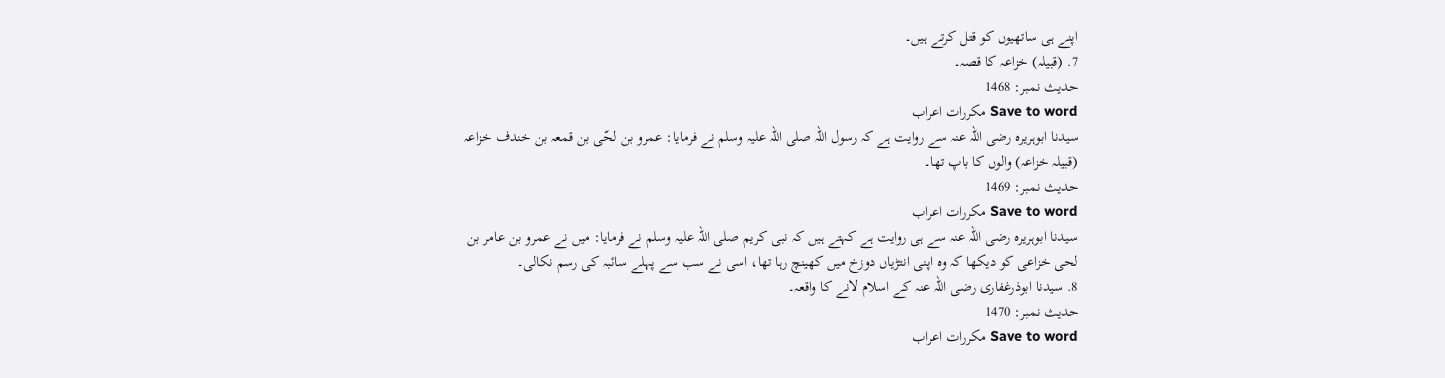اپنے ہی ساتھیوں کو قتل کرتے ہیں۔
7. (قبیلہ) خزاعہ کا قصہ۔
حدیث نمبر: 1468
Save to word مکررات اعراب
سیدنا ابوہریرہ رضی اللہ عنہ سے روایت ہے کہ رسول اللہ صلی اللہ علیہ وسلم نے فرمایا: عمرو بن لحّی بن قمعہ بن خندف خزاعہ (قبیلہ خزاعہ) والوں کا باپ تھا۔
حدیث نمبر: 1469
Save to word مکررات اعراب
سیدنا ابوہریرہ رضی اللہ عنہ سے ہی روایت ہے کہتے ہیں کہ نبی کریم صلی اللہ علیہ وسلم نے فرمایا: میں نے عمرو بن عامر بن لحی خزاعی کو دیکھا کہ وہ اپنی انتڑیاں دوزخ میں کھینچ رہا تھا، اسی نے سب سے پہلے سائبہ کی رسم نکالی۔
8. سیدنا ابوذرغفاری رضی اللہ عنہ کے اسلام لانے کا واقعہ۔
حدیث نمبر: 1470
Save to word مکررات اعراب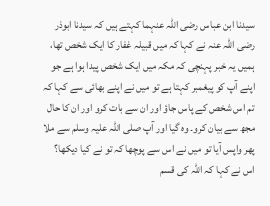سیدنا ابن عباس رضی اللہ عنہما کہتے ہیں کہ سیدنا ابوذر رضی اللہ عنہ نے کہا کہ میں قبیلہ غفار کا ایک شخص تھا، ہمیں یہ خبر پہنچی کہ مکہ میں ایک شخص پیدا ہوا ہے جو اپنے آپ کو پیغمبر کہتا ہے تو میں نے اپنے بھائی سے کہا کہ تم اس شخص کے پاس جاؤ اور ان سے بات کرو اور ان کا حال مجھ سے بیان کرو۔ وہ گیا اور آپ صلی اللہ علیہ وسلم سے ملا پھر واپس آیا تو میں نے اس سے پوچھا کہ تو نے کیا دیکھا؟ اس نے کہا کہ اللہ کی قسم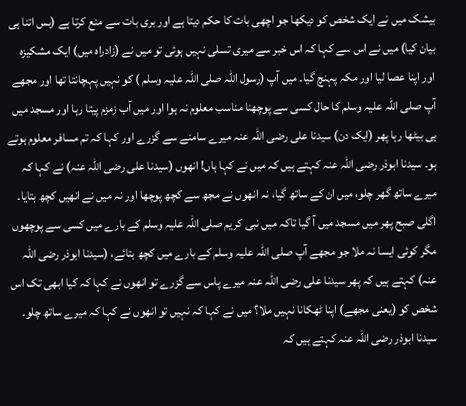بیشک میں نے ایک شخص کو دیکھا جو اچھی بات کا حکم دیتا ہے اور بری بات سے منع کرتا ہے (بس اتنا ہی بیان کیا) میں نے اس سے کہا کہ اس خبر سے میری تسلی نہیں ہوئی تو میں نے (زادراہ میں) ایک مشکیزہ اور اپنا عصا لیا اور مکہ پہنچ گیا۔ میں آپ (رسول اللہ صلی اللہ علیہ وسلم ) کو نہیں پہچانتا تھا اور مجھے آپ صلی اللہ علیہ وسلم کا حال کسی سے پوچھنا مناسب معلوم نہ ہوا اور میں آب زمزم پیتا رہا اور مسجد میں ہی بیٹھا رہا پھر (ایک دن) سیدنا علی رضی اللہ عنہ میرے سامنے سے گزرے اور کہا کہ تم مسافر معلوم ہوتے ہو۔ سیدنا ابوذر رضی اللہ عنہ کہتے ہیں کہ میں نے کہا ہاں! انھوں (سیدنا علی رضی اللہ عنہ) نے کہا کہ میرے ساتھ گھر چلو، میں ان کے ساتھ گیا، نہ انھوں نے مجھ سے کچھ پوچھا اور نہ میں نے انھیں کچھ بتایا۔ اگلی صبح پھر میں مسجد میں آ گیا تاکہ میں نبی کریم صلی اللہ علیہ وسلم کے بارے میں کسی سے پوچھوں مگر کوئی ایسا نہ ملا جو مجھے آپ صلی اللہ علیہ وسلم کے بارے میں کچھ بتائے، (سیدنا ابوذر رضی اللہ عنہ) کہتے ہیں کہ پھر سیدنا علی رضی اللہ عنہ میرے پاس سے گزرے تو انھوں نے کہا کہ کیا ابھی تک اس شخص کو (یعنی مجھے) اپنا ٹھکانا نہیں ملا؟ میں نے کہا کہ نہیں تو انھوں نے کہا کہ میرے ساتھ چلو۔ سیدنا ابوذر رضی اللہ عنہ کہتے ہیں کہ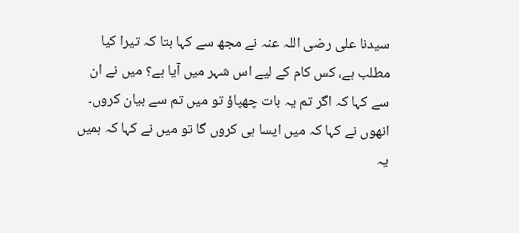سیدنا علی رضی اللہ عنہ نے مجھ سے کہا بتا کہ تیرا کیا مطلب ہے، کس کام کے لیے اس شہر میں آیا ہے؟ میں نے ان سے کہا کہ اگر تم یہ بات چھپاؤ تو میں تم سے بیان کروں۔ انھوں نے کہا کہ میں ایسا ہی کروں گا تو میں نے کہا کہ ہمیں یہ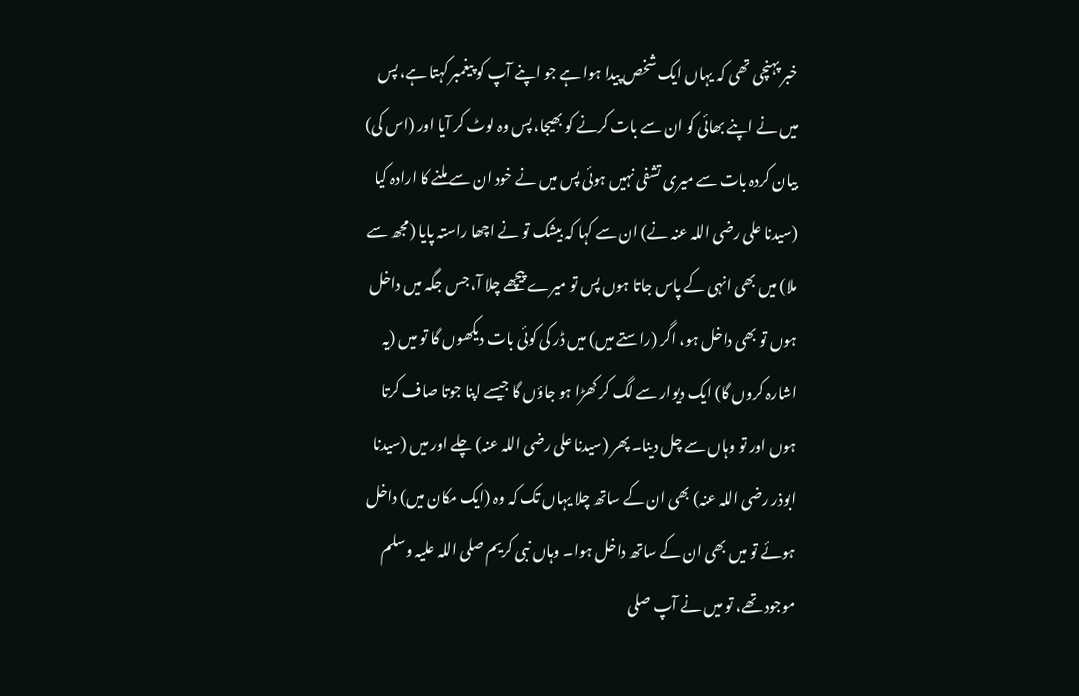خبر پہنچی تھی کہ یہاں ایک شخص پیدا ہوا ہے جو اپنے آپ کو پیغمبر کہتا ہے، پس میں نے اپنے بھائی کو ان سے بات کرنے کو بھیجا، پس وہ لوٹ کر آیا اور (اس کی) بیان کردہ بات سے میری تشفی نہیں ہوئی پس میں نے خود ان سے ملنے کا ارادہ کیا (سیدنا علی رضی اللہ عنہ نے) ان سے کہا کہ بیشک تو نے اچھا راستہ پایا (مجھ سے ملا) میں بھی انہی کے پاس جاتا ہوں پس تو میرے پیچھے چلا آ، جس جگہ میں داخل ہوں تو بھی داخل ہو، اگر (راستے میں) میں ڈر کی کوئی بات دیکھوں گا تو میں (یہ اشارہ کروں گا) ایک دیوار سے لگ کر کھڑا ہو جاؤں گا جیسے اپنا جوتا صاف کرتا ہوں اور تو وہاں سے چل دینا۔ پھر (سیدنا علی رضی اللہ عنہ) چلے اور میں (سیدنا ابوذر رضی اللہ عنہ) بھی ان کے ساتھ چلا یہاں تک کہ وہ (ایک مکان میں) داخل ہوئے تو میں بھی ان کے ساتھ داخل ہوا۔ وہاں نبی کریم صلی اللہ علیہ وسلم موجود تھے، تو میں نے آپ صلی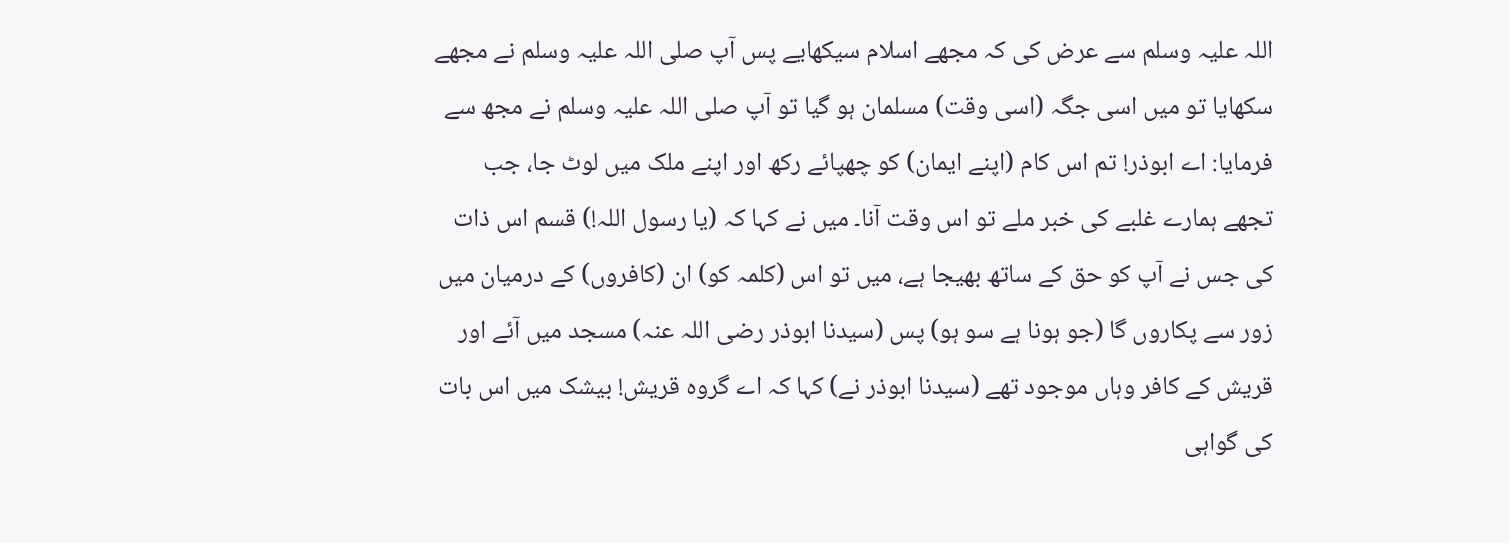اللہ علیہ وسلم سے عرض کی کہ مجھے اسلام سیکھایے پس آپ صلی اللہ علیہ وسلم نے مجھے سکھایا تو میں اسی جگہ (اسی وقت) مسلمان ہو گیا تو آپ صلی اللہ علیہ وسلم نے مجھ سے فرمایا: اے ابوذر! تم اس کام (اپنے ایمان) کو چھپائے رکھ اور اپنے ملک میں لوٹ جا، جب تجھے ہمارے غلبے کی خبر ملے تو اس وقت آنا۔ میں نے کہا کہ (یا رسول اللہ!) قسم اس ذات کی جس نے آپ کو حق کے ساتھ بھیجا ہے، میں تو اس (کلمہ کو) ان (کافروں) کے درمیان میں زور سے پکاروں گا (جو ہونا ہے سو ہو) پس (سیدنا ابوذر رضی اللہ عنہ) مسجد میں آئے اور قریش کے کافر وہاں موجود تھے (سیدنا ابوذر نے) کہا کہ اے گروہ قریش! بیشک میں اس بات کی گواہی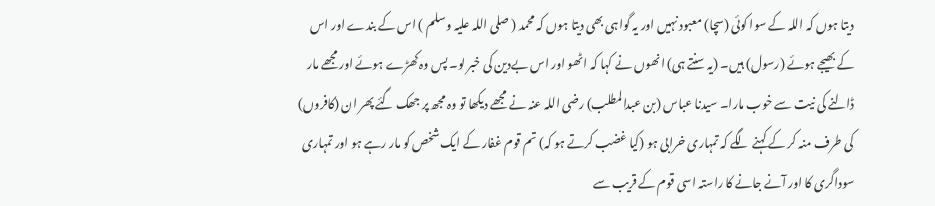دیتا ہوں کہ اللہ کے سوا کوئی (سچا) معبود نہیں اور یہ گواہی بھی دیتا ہوں کہ محمد ( صلی اللہ علیہ وسلم ) اس کے بندے اور اس کے بھیجے ہوئے (رسول) ہیں۔ (یہ سنتے ہی) انھوں نے کہا کہ اٹھو اور اس بےدین کی خبر لو۔ پس وہ کھڑے ہوئے اور مجھے مار ڈالنے کی نیت سے خوب مارا۔ سیدنا عباس (بن عبدالمطلب) رضی اللہ عنہ نے مجھے دیکھا تو وہ مجھ پر جھک گئے پھر ان (کافروں) کی طرف منہ کر کے کہنے لگے کہ تمہاری خرابی ہو (کیا غضب کرتے ہو کہ) تم قوم غفار کے ایک شخص کو مار رہے ہو اور تمہاری سوداگری کا اور آنے جانے کا راستہ اسی قوم کے قریب سے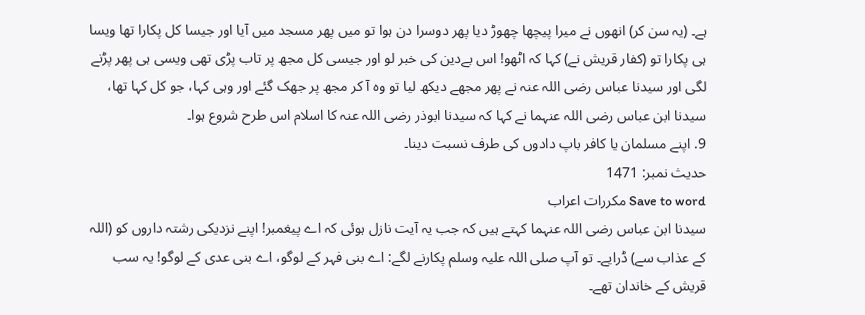ہے۔ (یہ سن کر) انھوں نے میرا پیچھا چھوڑ دیا پھر دوسرا دن ہوا تو میں پھر مسجد میں آیا اور جیسا کل پکارا تھا ویسا ہی پکارا تو (کفار قریش نے) کہا کہ اٹھو! اس بےدین کی خبر لو اور جیسی کل مجھ پر تاب پڑی تھی ویسی ہی پھر پڑنے لگی اور سیدنا عباس رضی اللہ عنہ نے پھر مجھے دیکھ لیا تو وہ آ کر مجھ پر جھک گئے اور وہی کہا، جو کل کہا تھا، سیدنا ابن عباس رضی اللہ عنہما نے کہا کہ سیدنا ابوذر رضی اللہ عنہ کا اسلام اس طرح شروع ہوا۔
9. اپنے مسلمان یا کافر باپ دادوں کی طرف نسبت دینا۔
حدیث نمبر: 1471
Save to word مکررات اعراب
سیدنا ابن عباس رضی اللہ عنہما کہتے ہیں کہ جب یہ آیت نازل ہوئی کہ اے پیغمبر! اپنے نزدیکی رشتہ داروں کو (اللہ کے عذاب سے) ڈرایے۔ تو آپ صلی اللہ علیہ وسلم پکارنے لگے: اے بنی فہر کے لوگو، اے بنی عدی کے لوگو! یہ سب قریش کے خاندان تھے۔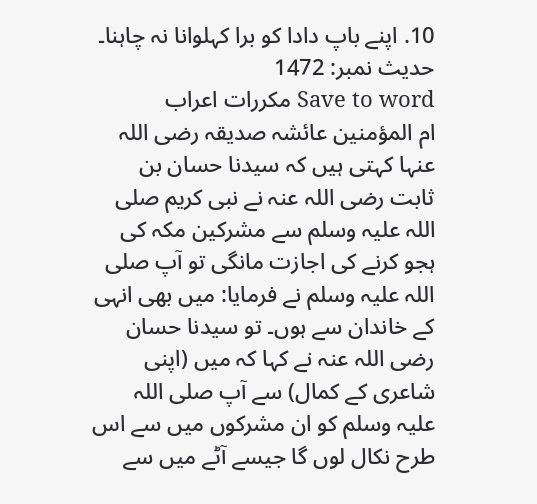10. اپنے باپ دادا کو برا کہلوانا نہ چاہنا۔
حدیث نمبر: 1472
Save to word مکررات اعراب
ام المؤمنین عائشہ صدیقہ رضی اللہ عنہا کہتی ہیں کہ سیدنا حسان بن ثابت رضی اللہ عنہ نے نبی کریم صلی اللہ علیہ وسلم سے مشرکین مکہ کی ہجو کرنے کی اجازت مانگی تو آپ صلی اللہ علیہ وسلم نے فرمایا: میں بھی انہی کے خاندان سے ہوں۔ تو سیدنا حسان رضی اللہ عنہ نے کہا کہ میں (اپنی شاعری کے کمال) سے آپ صلی اللہ علیہ وسلم کو ان مشرکوں میں سے اس طرح نکال لوں گا جیسے آٹے میں سے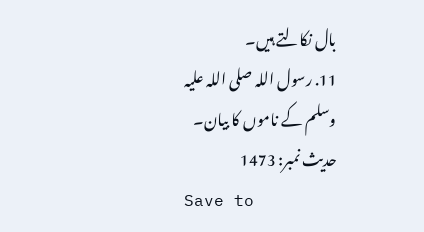بال نکالتے ہیں۔
11. رسول اللہ صلی اللہ علیہ وسلم کے ناموں کا بیان۔
حدیث نمبر: 1473
Save to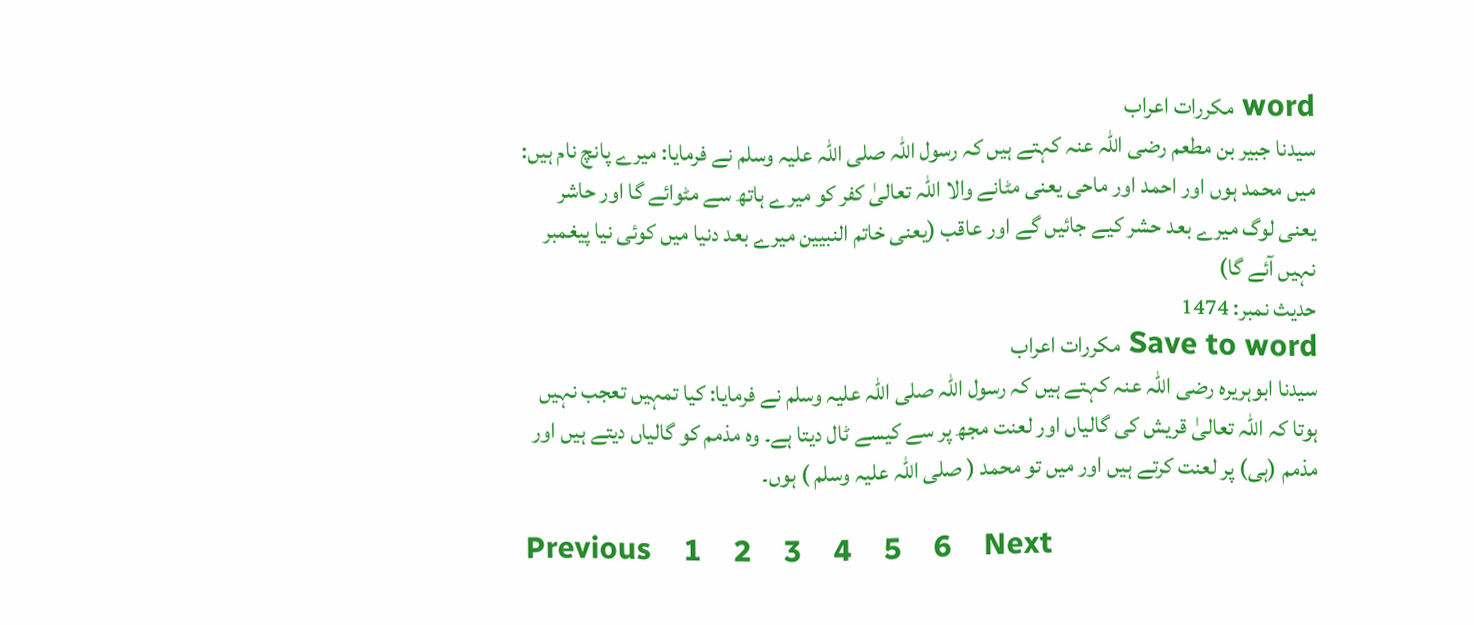word مکررات اعراب
سیدنا جبیر بن مطعم رضی اللہ عنہ کہتے ہیں کہ رسول اللہ صلی اللہ علیہ وسلم نے فرمایا: میرے پانچ نام ہیں: میں محمد ہوں اور احمد اور ماحی یعنی مٹانے والا اللہ تعالیٰ کفر کو میرے ہاتھ سے مٹوائے گا اور حاشر یعنی لوگ میرے بعد حشر کیے جائیں گے اور عاقب (یعنی خاتم النبیین میرے بعد دنیا میں کوئی نیا پیغمبر نہیں آئے گا)
حدیث نمبر: 1474
Save to word مکررات اعراب
سیدنا ابوہریرہ رضی اللہ عنہ کہتے ہیں کہ رسول اللہ صلی اللہ علیہ وسلم نے فرمایا: کیا تمہیں تعجب نہیں ہوتا کہ اللہ تعالیٰ قریش کی گالیاں اور لعنت مجھ پر سے کیسے ٹال دیتا ہے۔ وہ مذمم کو گالیاں دیتے ہیں اور مذمم (ہی) پر لعنت کرتے ہیں اور میں تو محمد ( صلی اللہ علیہ وسلم ) ہوں۔

Previous    1    2    3    4    5    6    Next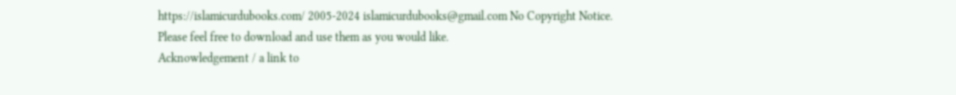https://islamicurdubooks.com/ 2005-2024 islamicurdubooks@gmail.com No Copyright Notice.
Please feel free to download and use them as you would like.
Acknowledgement / a link to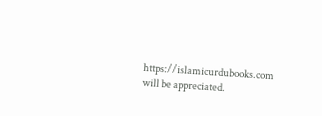https://islamicurdubooks.com will be appreciated.